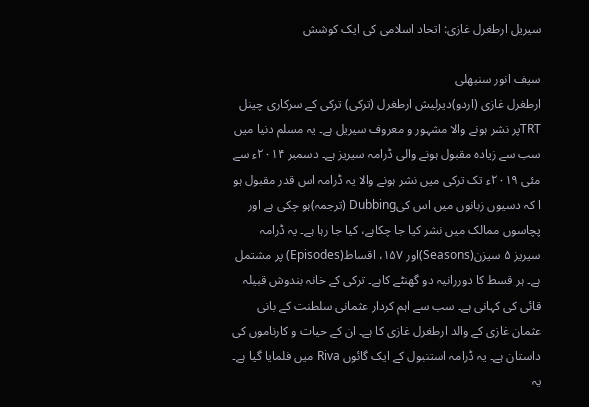سیریل ارطغرل غازی: اتحاد اسلامی کی ایک کوشش

سیف انور سنبھلی
ارطغرل غازی (اردو)دیرلیش ارطغرل (ترکی) ترکی کے سرکاری چینل TRTپر نشر ہونے والا مشہور و معروف سیریل ہے۔ یہ مسلم دنیا میں سب سے زیادہ مقبول ہونے والی ڈرامہ سیریز ہے۔ دسمبر ۲۰۱۴ء سے مئی ۲۰۱۹ء تک ترکی میں نشر ہونے والا یہ ڈرامہ اس قدر مقبول ہو ا کہ دسیوں زبانوں میں اس کیDubbing (ترجمہ)ہو چکی ہے اور پچاسوں ممالک میں نشر کیا جا چکاہے، کیا جا رہا ہے۔ یہ ڈرامہ سیریز ۵ سیزن(Seasons)اور ۱۵۷، اقساط(Episodes) پر مشتمل ہے۔ ہر قسط کا دوررانیہ دو گھنٹے کاہے۔ ترکی کے خانہ بندوش قبیلہ قائی کی کہانی ہے۔ سب سے اہم کردار عثمانی سلطنت کے بانی عثمان غازی کے والد ارطغرل غازی کا ہے۔ ان کے حیات و کارناموں کی داستان ہے۔ یہ ڈرامہ استنبول کے ایک گائوں Riva میں فلمایا گیا ہے۔ یہ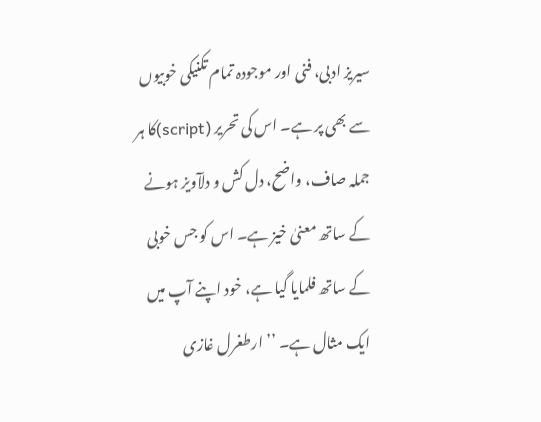سیریز ادبی، فنی اور موجودہ تمام تکنیکی خوبیوں سے بھی پر ہے۔ اس کی تحریر (script)کا ہر جملہ صاف، واضح، دل کش و دلآویز ہونے کے ساتھ معنیٰ خیز ہے۔ اس کو جس خوبی کے ساتھ فلمایا گیا ہے، خود اپنے آپ میں ایک مثال ہے۔ ’’ارطغرل غازی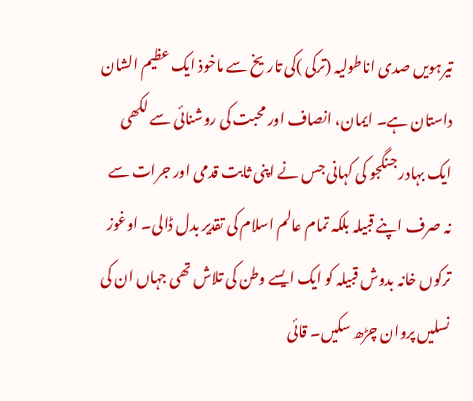تیرہویں صدی اناطولیہ (ترکی )کی تاریخ سے ماخوذ ایک عظیم الشان داستان ہے۔ ایمان، انصاف اور محبت کی روشنائی سے لکھی ایک بہادر جنگجو کی کہانی جس نے اپنی ثابت قدمی اور جرات سے نہ صرف اپنے قبیلہ بلکہ تمام عالم اسلام کی تقدیر بدل ڈالی۔ اوغوز ترکوں خانہ بدوش قبیلہ کو ایک ایسے وطن کی تلاش تھی جہاں ان کی نسلیں پروان چڑھ سکیں۔ قائی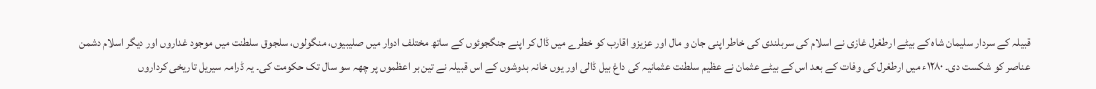قبیلہ کے سردار سلیمان شاہ کے بیٹے ارطغرل غازی نے اسلام کی سربلندی کی خاطر اپنی جان و مال اور عزیزو اقارب کو خطرے میں ڈال کر اپنے جنگجوئوں کے ساتھ مختلف ادوار میں صلیبیوں، منگولوں، سلجوق سلطنت میں موجود غداروں اور دیگر اسلام دشمن عناصر کو شکست دی۔ ۱۲۸۰ء میں ارطغرل کی وفات کے بعد اس کے بیٹے عثمان نے عظیم سلطنت عثمانیہ کی داغ بیل ڈالی اور یوں خانہ بدوشوں کے اس قبیلہ نے تین بر اعظموں پر چھہ سو سال تک حکومت کی۔ یہ ڈرامہ سیریل تاریخی کرداروں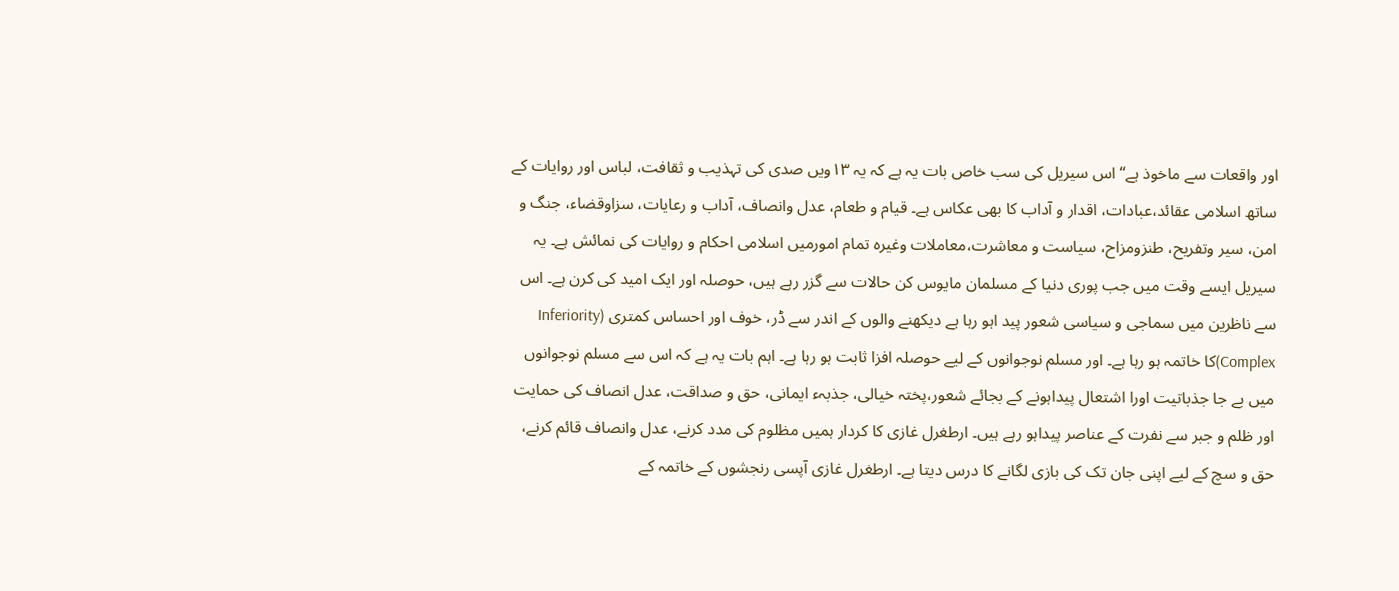اور واقعات سے ماخوذ ہے‘‘ اس سیریل کی سب خاص بات یہ ہے کہ یہ ۱۳ویں صدی کی تہذیب و ثقافت، لباس اور روایات کے ساتھ اسلامی عقائد،عبادات، اقدار و آداب کا بھی عکاس ہے۔ قیام و طعام، عدل وانصاف، آداب و رعایات، سزاوقضاء، جنگ و امن، سیر وتفریح، طنزومزاح، سیاست و معاشرت،معاملات وغیرہ تمام امورمیں اسلامی احکام و روایات کی نمائش ہے۔ یہ سیریل ایسے وقت میں جب پوری دنیا کے مسلمان مایوس کن حالات سے گزر رہے ہیں، حوصلہ اور ایک امید کی کرن ہے۔ اس سے ناظرین میں سماجی و سیاسی شعور پید اہو رہا ہے دیکھنے والوں کے اندر سے ڈر، خوف اور احساس کمتری (Inferiority Complex)کا خاتمہ ہو رہا ہے۔ اور مسلم نوجوانوں کے لیے حوصلہ افزا ثابت ہو رہا ہے۔ اہم بات یہ ہے کہ اس سے مسلم نوجوانوں میں بے جا جذباتیت اورا اشتعال پیداہونے کے بجائے شعور،پختہ خیالی، جذبہء ایمانی، حق و صداقت، عدل انصاف کی حمایت اور ظلم و جبر سے نفرت کے عناصر پیداہو رہے ہیں۔ ارطغرل غازی کا کردار ہمیں مظلوم کی مدد کرنے، عدل وانصاف قائم کرنے، حق و سچ کے لیے اپنی جان تک کی بازی لگانے کا درس دیتا ہے۔ ارطغرل غازی آپسی رنجشوں کے خاتمہ کے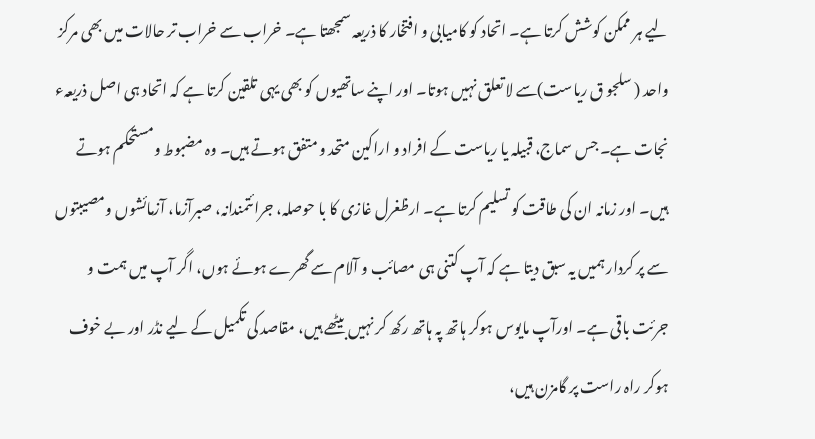لیے ہر ممکن کوشش کرتا ہے۔ اتحاد کو کامیابی و افتخار کا ذریعہ سمجھتا ہے۔ خراب سے خراب تر حالات میں بھی مرکز واحد ( سلجو ق ریاست)سے لا تعلق نہیں ہوتا۔ اور اپنے ساتھیوں کو بھی یہی تلقین کرتا ہے کہ اتحاد ہی اصل ذریعہء نجات ہے۔ جس سماج، قبیلہ یا ریاست کے افراد و اراکین متحد و متفق ہوتے ہیں۔ وہ مضبوط ومستحکم ہوتے ہیں۔ اور زمانہ ان کی طاقت کو تسلیم کرتا ہے۔ ارظغرل غازی کا با حوصلہ، جرائتمندانہ، صبرآزما، آزمائشوں ومصیبتوں سے پر کردار ہمیں یہ سبق دیتا ہے کہ آپ کتنی ہی مصائب و آلام سے گھرے ہوئے ہوں، اگر آپ میں ہمت و جرئت باقی ہے۔ اورآپ مایوس ہوکر ہاتھ پہ ہاتھ رکھ کر نہیں بیٹھے ہیں، مقاصد کی تکمیل کے لیے نڈر اور بے خوف ہوکر راہ راست پر گامزن ہیں،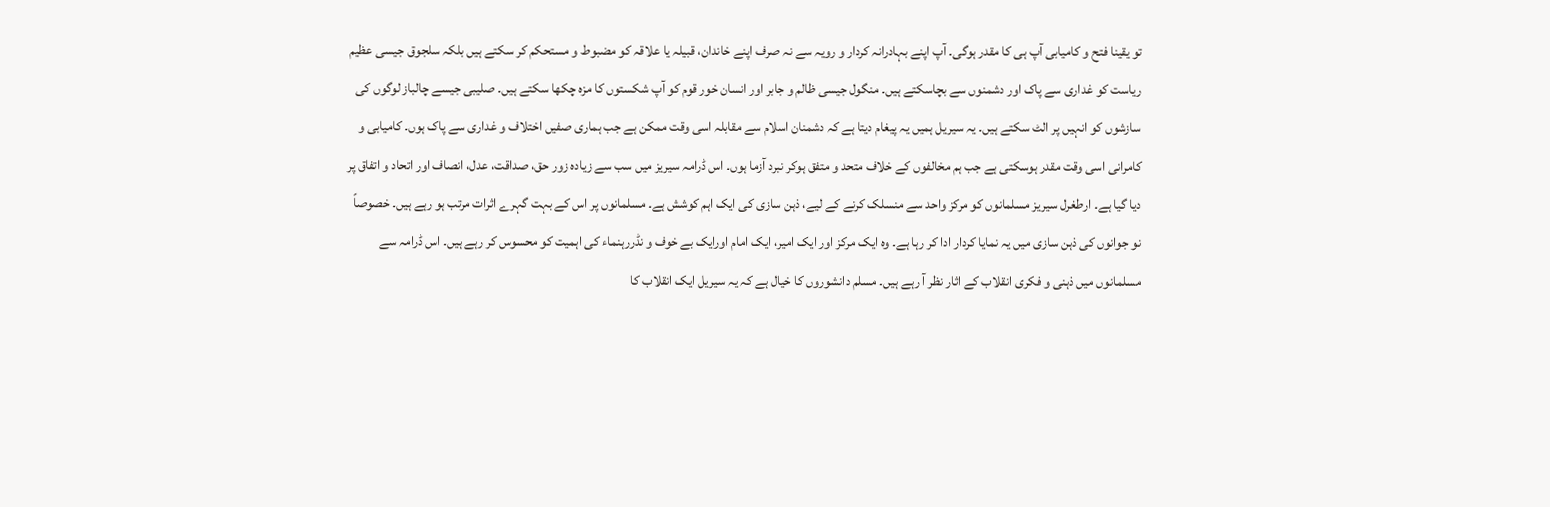تو یقینا فتح و کامیابی آپ ہی کا مقدر ہوگی۔ آپ اپنے بہادرانہ کردار و رویہ سے نہ صرف اپنے خاندان، قبیلہ یا علاقہ کو مضبوط و مستحکم کر سکتے ہیں بلکہ سلجوق جیسی عظیم ریاست کو غداری سے پاک اور دشمنوں سے بچاسکتے ہیں۔ منگول جیسی ظالم و جابر اور انسان خور قوم کو آپ شکستوں کا مزہ چکھا سکتے ہیں۔ صلیبی جیسے چالباز لوگوں کی سازشوں کو انہیں پر الٹ سکتے ہیں۔ یہ سیریل ہمیں یہ پیغام دیتا ہے کہ دشمنان اسلام سے مقابلہ اسی وقت ممکن ہے جب ہماری صفیں اختلاف و غداری سے پاک ہوں۔ کامیابی و کامرانی اسی وقت مقدر ہوسکتی ہے جب ہم مخالفوں کے خلاف متحد و متفق ہوکر نبرد آزما ہوں۔ اس ڈرامہ سیریز میں سب سے زیادہ زور حق، صداقت، عدل، انصاف اور اتحاد و اتفاق پر دیا گیا ہے۔ ارطغرل سیریز مسلمانوں کو مرکز واحد سے منسلک کرنے کے لیے، ذہن سازی کی ایک اہم کوشش ہے۔ مسلمانوں پر اس کے بہت گہرے اثرات مرتب ہو رہے ہیں۔ خصوصاً نو جوانوں کی ذہن سازی میں یہ نمایا کردار ادا کر رہا ہے۔ وہ ایک مرکز اور ایک امیر، ایک امام اورایک بے خوف و نڈررہنماء کی اہمیت کو محسوس کر رہے ہیں۔ اس ڈرامہ سے مسلمانوں میں ذہنی و فکری انقلاب کے اثار نظر آ رہے ہیں۔ مسلم دانشوروں کا خیال ہے کہ یہ سیریل ایک انقلاب کا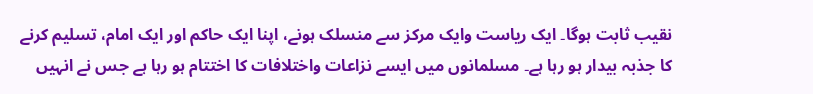نقیب ثابت ہوگا۔ ایک ریاست وایک مرکز سے منسلک ہونے، اپنا ایک حاکم اور ایک امام، تسلیم کرنے کا جذبہ بیدار ہو رہا ہے۔ مسلمانوں میں ایسے نزاعات واختلافات کا اختتام ہو رہا ہے جس نے انہیں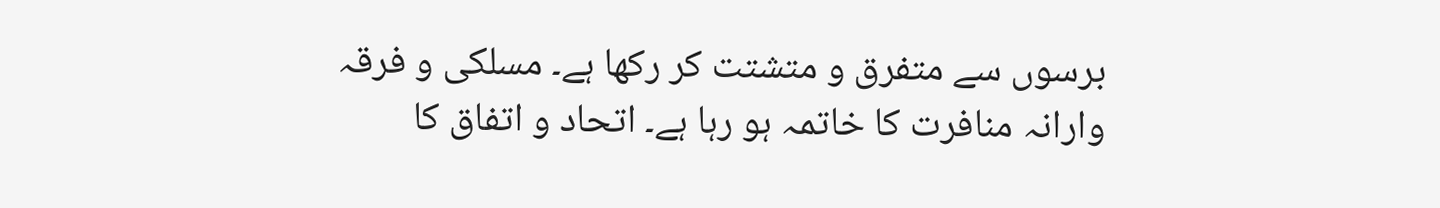برسوں سے متفرق و متشتت کر رکھا ہے۔ مسلکی و فرقہ وارانہ منافرت کا خاتمہ ہو رہا ہے۔ اتحاد و اتفاق کا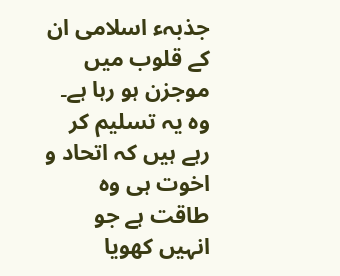جذبہء اسلامی ان کے قلوب میں موجزن ہو رہا ہے۔ وہ یہ تسلیم کر رہے ہیں کہ اتحاد و اخوت ہی وہ طاقت ہے جو انہیں کھویا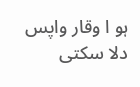ہو ا وقار واپس دلا سکتی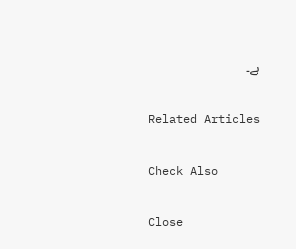ہے۔

Related Articles

Check Also

Close